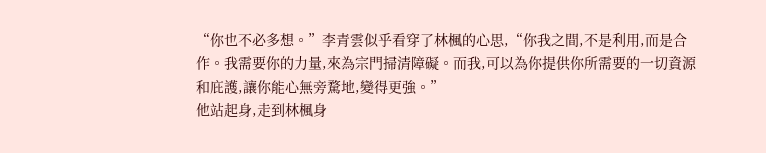“你也不必多想。”李青雲似乎看穿了林楓的心思,“你我之間,不是利用,而是合作。我需要你的力量,來為宗門掃清障礙。而我,可以為你提供你所需要的一切資源和庇護,讓你能心無旁騖地,變得更強。”
他站起身,走到林楓身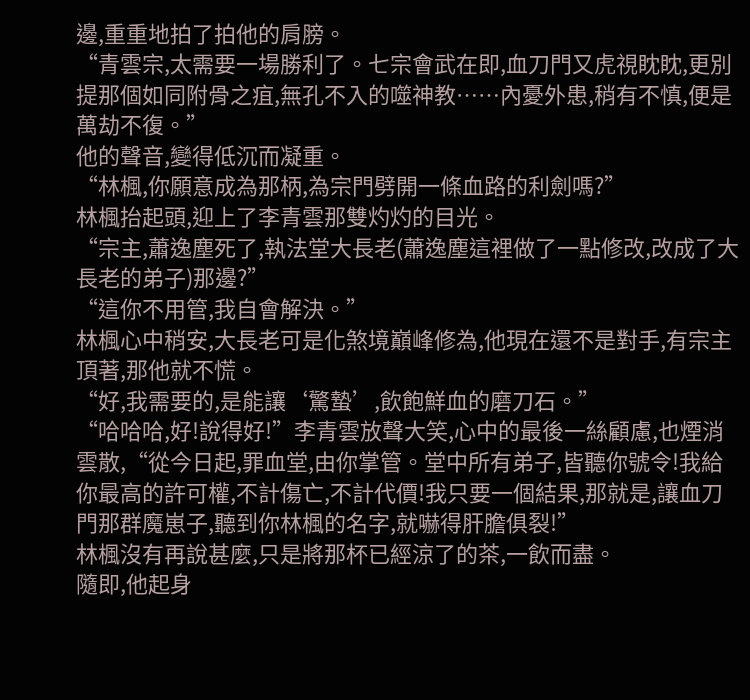邊,重重地拍了拍他的肩膀。
“青雲宗,太需要一場勝利了。七宗會武在即,血刀門又虎視眈眈,更別提那個如同附骨之疽,無孔不入的噬神教……內憂外患,稍有不慎,便是萬劫不復。”
他的聲音,變得低沉而凝重。
“林楓,你願意成為那柄,為宗門劈開一條血路的利劍嗎?”
林楓抬起頭,迎上了李青雲那雙灼灼的目光。
“宗主,蕭逸塵死了,執法堂大長老(蕭逸塵這裡做了一點修改,改成了大長老的弟子)那邊?”
“這你不用管,我自會解決。”
林楓心中稍安,大長老可是化煞境巔峰修為,他現在還不是對手,有宗主頂著,那他就不慌。
“好,我需要的,是能讓‘驚蟄’,飲飽鮮血的磨刀石。”
“哈哈哈,好!說得好!”李青雲放聲大笑,心中的最後一絲顧慮,也煙消雲散,“從今日起,罪血堂,由你掌管。堂中所有弟子,皆聽你號令!我給你最高的許可權,不計傷亡,不計代價!我只要一個結果,那就是,讓血刀門那群魔崽子,聽到你林楓的名字,就嚇得肝膽俱裂!”
林楓沒有再說甚麼,只是將那杯已經涼了的茶,一飲而盡。
隨即,他起身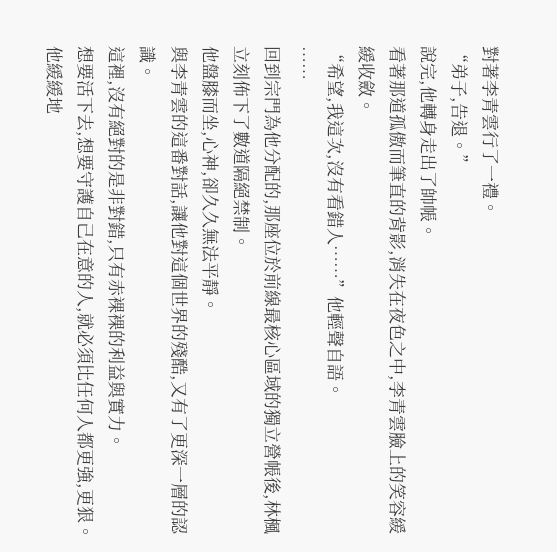對著李青雲行了一禮。
“弟子,告退。”
說完,他轉身走出了帥帳。
看著那道孤傲而筆直的背影,消失在夜色之中,李青雲臉上的笑容緩緩收斂。
“希望,我這次,沒有看錯人……”他輕聲自語。
……
回到宗門為他分配的,那座位於前線最核心區域的獨立營帳後,林楓立刻佈下了數道隔絕禁制。
他盤膝而坐,心神,卻久久無法平靜。
與李青雲的這番對話,讓他對這個世界的殘酷,又有了更深一層的認識。
這裡,沒有絕對的是非對錯,只有赤裸裸的利益與實力。
想要活下去,想要守護自己在意的人,就必須比任何人都更強,更狠。
他緩緩地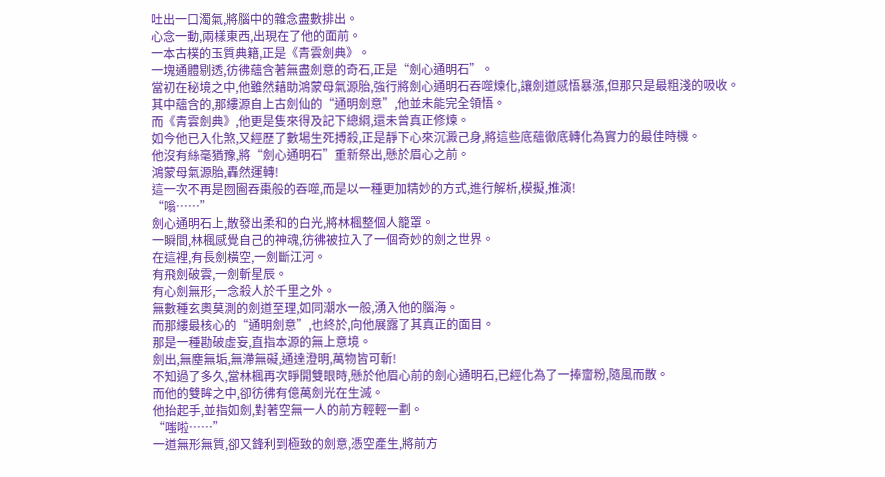吐出一口濁氣,將腦中的雜念盡數排出。
心念一動,兩樣東西,出現在了他的面前。
一本古樸的玉質典籍,正是《青雲劍典》。
一塊通體剔透,彷彿蘊含著無盡劍意的奇石,正是“劍心通明石”。
當初在秘境之中,他雖然藉助鴻蒙母氣源胎,強行將劍心通明石吞噬煉化,讓劍道感悟暴漲,但那只是最粗淺的吸收。
其中蘊含的,那縷源自上古劍仙的“通明劍意”,他並未能完全領悟。
而《青雲劍典》,他更是隻來得及記下總綱,還未曾真正修煉。
如今他已入化煞,又經歷了數場生死搏殺,正是靜下心來沉澱己身,將這些底蘊徹底轉化為實力的最佳時機。
他沒有絲毫猶豫,將“劍心通明石”重新祭出,懸於眉心之前。
鴻蒙母氣源胎,轟然運轉!
這一次不再是囫圇吞棗般的吞噬,而是以一種更加精妙的方式,進行解析,模擬,推演!
“嗡……”
劍心通明石上,散發出柔和的白光,將林楓整個人籠罩。
一瞬間,林楓感覺自己的神魂,彷彿被拉入了一個奇妙的劍之世界。
在這裡,有長劍橫空,一劍斷江河。
有飛劍破雲,一劍斬星辰。
有心劍無形,一念殺人於千里之外。
無數種玄奧莫測的劍道至理,如同潮水一般,湧入他的腦海。
而那縷最核心的“通明劍意”,也終於,向他展露了其真正的面目。
那是一種勘破虛妄,直指本源的無上意境。
劍出,無塵無垢,無滯無礙,通達澄明,萬物皆可斬!
不知過了多久,當林楓再次睜開雙眼時,懸於他眉心前的劍心通明石,已經化為了一捧齏粉,隨風而散。
而他的雙眸之中,卻彷彿有億萬劍光在生滅。
他抬起手,並指如劍,對著空無一人的前方輕輕一劃。
“嗤啦……”
一道無形無質,卻又鋒利到極致的劍意,憑空產生,將前方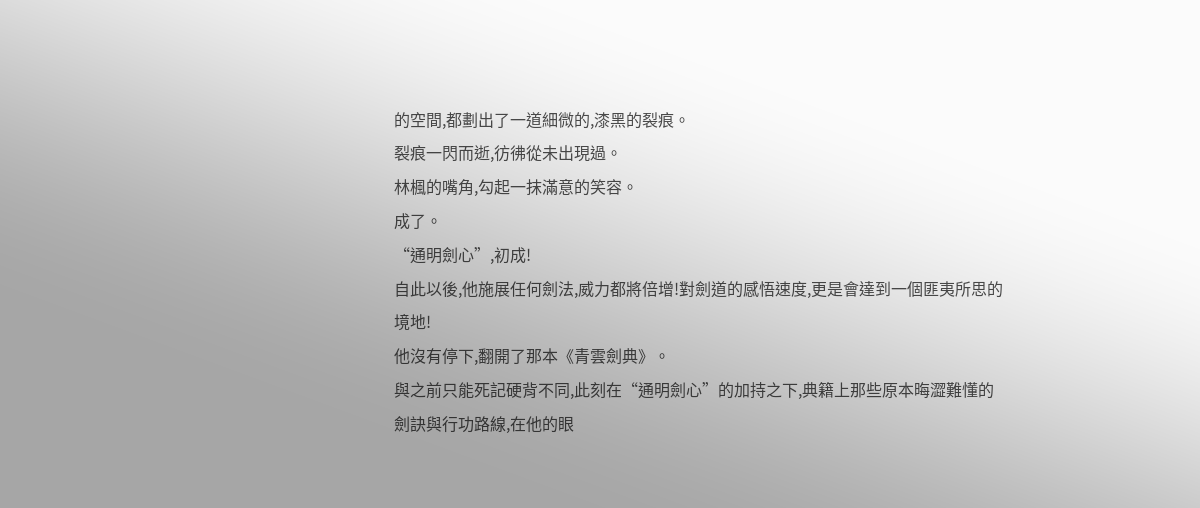的空間,都劃出了一道細微的,漆黑的裂痕。
裂痕一閃而逝,彷彿從未出現過。
林楓的嘴角,勾起一抹滿意的笑容。
成了。
“通明劍心”,初成!
自此以後,他施展任何劍法,威力都將倍增!對劍道的感悟速度,更是會達到一個匪夷所思的境地!
他沒有停下,翻開了那本《青雲劍典》。
與之前只能死記硬背不同,此刻在“通明劍心”的加持之下,典籍上那些原本晦澀難懂的劍訣與行功路線,在他的眼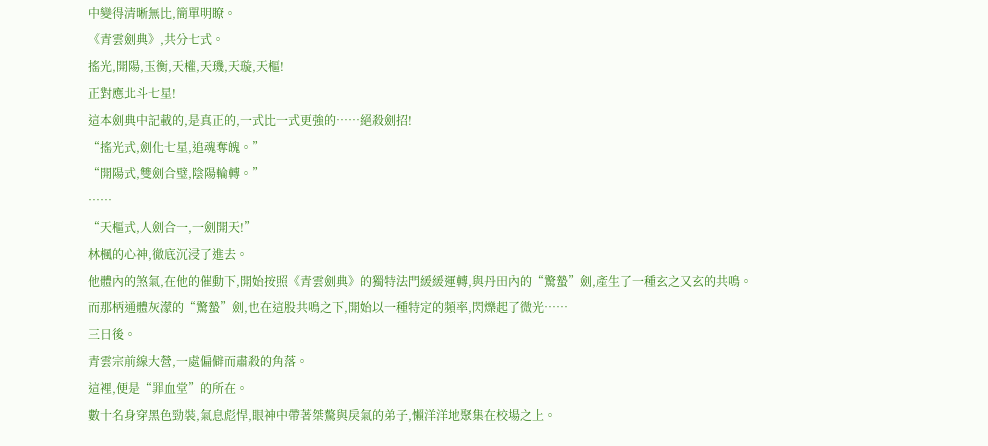中變得清晰無比,簡單明瞭。
《青雲劍典》,共分七式。
搖光,開陽,玉衡,天權,天璣,天璇,天樞!
正對應北斗七星!
這本劍典中記載的,是真正的,一式比一式更強的……絕殺劍招!
“搖光式,劍化七星,追魂奪魄。”
“開陽式,雙劍合璧,陰陽輪轉。”
……
“天樞式,人劍合一,一劍開天!”
林楓的心神,徹底沉浸了進去。
他體內的煞氣,在他的催動下,開始按照《青雲劍典》的獨特法門緩緩運轉,與丹田內的“驚蟄”劍,產生了一種玄之又玄的共鳴。
而那柄通體灰濛的“驚蟄”劍,也在這股共鳴之下,開始以一種特定的頻率,閃爍起了微光……
三日後。
青雲宗前線大營,一處偏僻而肅殺的角落。
這裡,便是“罪血堂”的所在。
數十名身穿黑色勁裝,氣息彪悍,眼神中帶著桀驁與戾氣的弟子,懶洋洋地聚集在校場之上。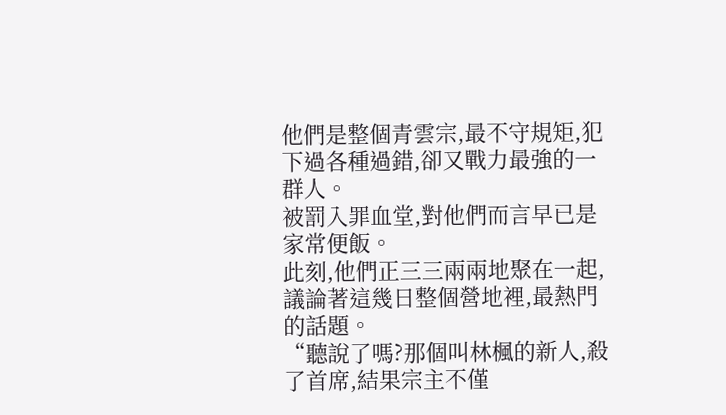他們是整個青雲宗,最不守規矩,犯下過各種過錯,卻又戰力最強的一群人。
被罰入罪血堂,對他們而言早已是家常便飯。
此刻,他們正三三兩兩地聚在一起,議論著這幾日整個營地裡,最熱門的話題。
“聽說了嗎?那個叫林楓的新人,殺了首席,結果宗主不僅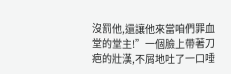沒罰他,還讓他來當咱們罪血堂的堂主!”一個臉上帶著刀疤的壯漢,不屑地吐了一口唾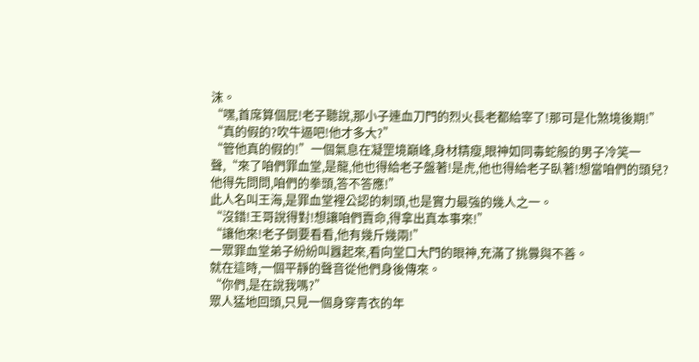沫。
“嘿,首席算個屁!老子聽說,那小子連血刀門的烈火長老都給宰了!那可是化煞境後期!”
“真的假的?吹牛逼吧!他才多大?”
“管他真的假的!”一個氣息在凝罡境巔峰,身材精瘦,眼神如同毒蛇般的男子冷笑一聲,“來了咱們罪血堂,是龍,他也得給老子盤著!是虎,他也得給老子臥著!想當咱們的頭兒?他得先問問,咱們的拳頭,答不答應!”
此人名叫王海,是罪血堂裡公認的刺頭,也是實力最強的幾人之一。
“沒錯!王哥說得對!想讓咱們賣命,得拿出真本事來!”
“讓他來!老子倒要看看,他有幾斤幾兩!”
一眾罪血堂弟子紛紛叫囂起來,看向堂口大門的眼神,充滿了挑釁與不善。
就在這時,一個平靜的聲音從他們身後傳來。
“你們,是在說我嗎?”
眾人猛地回頭,只見一個身穿青衣的年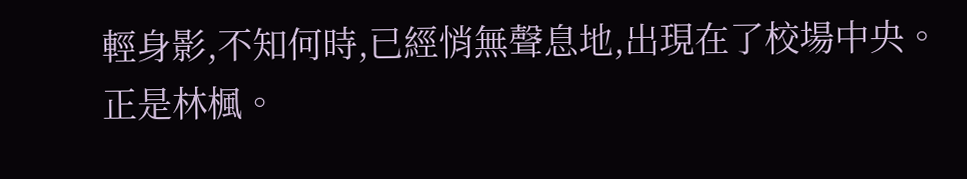輕身影,不知何時,已經悄無聲息地,出現在了校場中央。
正是林楓。